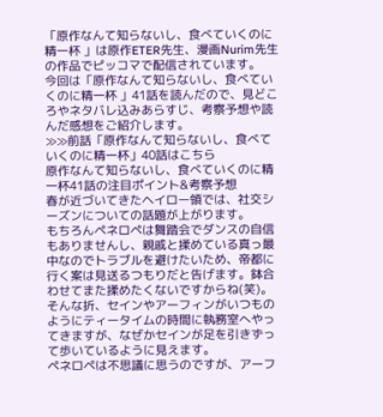「原作なんて知らないし、食べていくのに精一杯 」は原作ETER先生、漫画Nurim先生の作品でピッコマで配信されています。
今回は「原作なんて知らないし、食べていくのに精一杯 」41話を読んだので、見どころやネタバレ込みあらすじ、考察予想や読んだ感想をご紹介します。
≫≫前話「原作なんて知らないし、食べていくのに精一杯」40話はこちら
原作なんて知らないし、食べていくのに精一杯41話の注目ポイント&考察予想
春が近づいてきたヘイロー領では、社交シーズンについての話題が上がります。
もちろんペネロペは舞踏会でダンスの自信もありませんし、親戚と揉めている真っ最中なのでトラブルを避けたいため、帝都に行く案は見送るつもりだと告げます。鉢合わせてまた揉めたくないですからね(笑)。
そんな折、セインやアーフィンがいつものようにティータイムの時間に執務室へやってきますが、なぜかセインが足を引きずって歩いているように見えます。
ペネロペは不思議に思うのですが、アーフ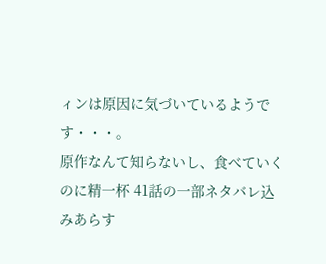ィンは原因に気づいているようです・・・。
原作なんて知らないし、食べていくのに精一杯 41話の一部ネタバレ込みあらす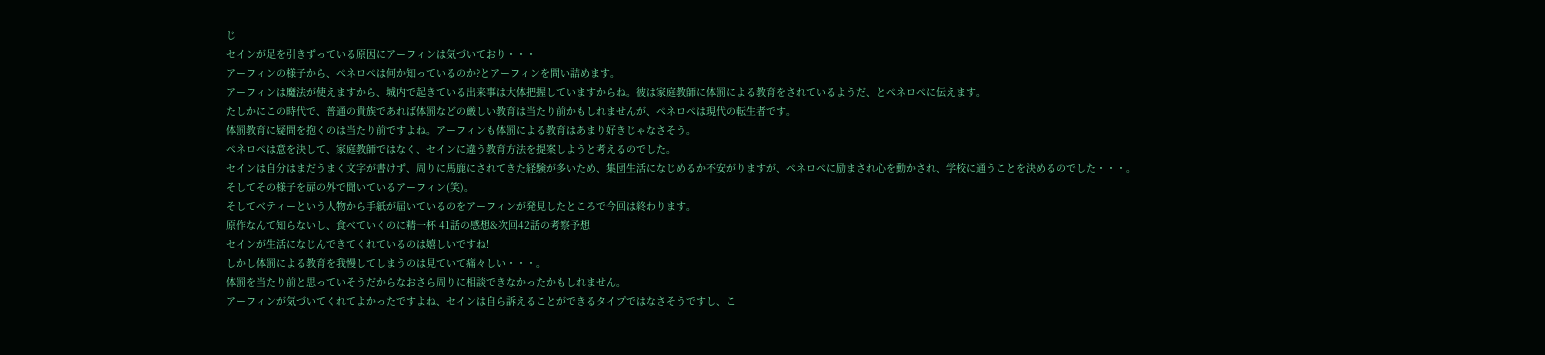じ
セインが足を引きずっている原因にアーフィンは気づいており・・・
アーフィンの様子から、ペネロペは何か知っているのか?とアーフィンを問い詰めます。
アーフィンは魔法が使えますから、城内で起きている出来事は大体把握していますからね。彼は家庭教師に体罰による教育をされているようだ、とペネロペに伝えます。
たしかにこの時代で、普通の貴族であれば体罰などの厳しい教育は当たり前かもしれませんが、ペネロペは現代の転生者です。
体罰教育に疑問を抱くのは当たり前ですよね。アーフィンも体罰による教育はあまり好きじゃなさそう。
ペネロペは意を決して、家庭教師ではなく、セインに違う教育方法を提案しようと考えるのでした。
セインは自分はまだうまく文字が書けず、周りに馬鹿にされてきた経験が多いため、集団生活になじめるか不安がりますが、ペネロペに励まされ心を動かされ、学校に通うことを決めるのでした・・・。
そしてその様子を扉の外で聞いているアーフィン(笑)。
そしてベティーという人物から手紙が届いているのをアーフィンが発見したところで今回は終わります。
原作なんて知らないし、食べていくのに精一杯 41話の感想&次回42話の考察予想
セインが生活になじんできてくれているのは嬉しいですね!
しかし体罰による教育を我慢してしまうのは見ていて痛々しい・・・。
体罰を当たり前と思っていそうだからなおさら周りに相談できなかったかもしれません。
アーフィンが気づいてくれてよかったですよね、セインは自ら訴えることができるタイプではなさそうですし、こ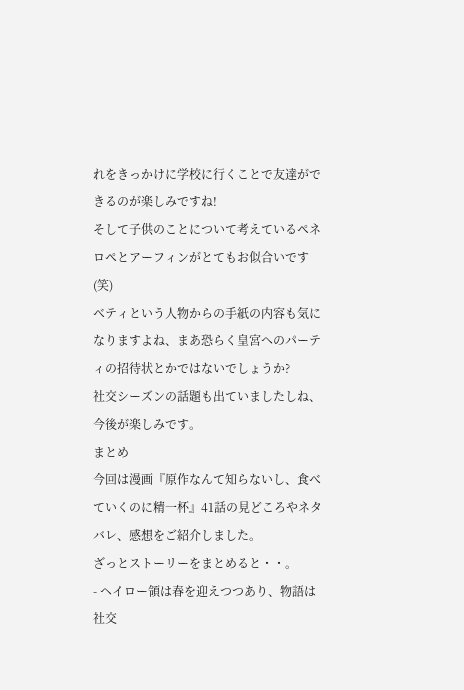れをきっかけに学校に行くことで友達ができるのが楽しみですね!
そして子供のことについて考えているペネロペとアーフィンがとてもお似合いです(笑)
ベティという人物からの手紙の内容も気になりますよね、まあ恐らく皇宮へのパーティの招待状とかではないでしょうか?
社交シーズンの話題も出ていましたしね、今後が楽しみです。
まとめ
今回は漫画『原作なんて知らないし、食べていくのに精一杯』41話の見どころやネタバレ、感想をご紹介しました。
ざっとストーリーをまとめると・・。
- ヘイロー領は春を迎えつつあり、物語は社交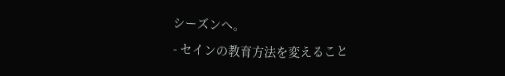シーズンへ。
- セインの教育方法を変えること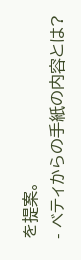を提案。
- ベティからの手紙の内容とは?